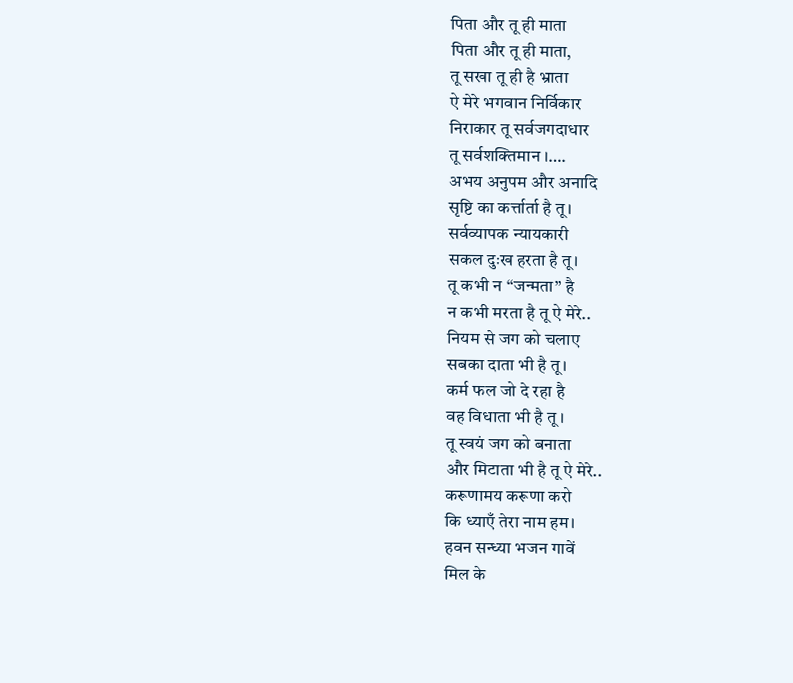पिता और तू ही माता
पिता और तू ही माता,
तू सखा तू ही है भ्राता
ऐ मेरे भगवान निर्विकार
निराकार तू सर्वजगदाधार
तू सर्वशक्तिमान ।….
अभय अनुपम और अनादि
सृष्टि का कर्त्तार्ता है तू।
सर्वव्यापक न्यायकारी
सकल दुःख हरता है तू।
तू कभी न “जन्मता” है
न कभी मरता है तू ऐ मेरे..
नियम से जग को चलाए
सबका दाता भी है तू।
कर्म फल जो दे रहा है
वह विधाता भी है तू ।
तू स्वयं जग को बनाता
और मिटाता भी है तू ऐ मेरे..
करूणामय करूणा करो
कि ध्याएँ तेरा नाम हम।
हवन सन्ध्या भजन गावें
मिल के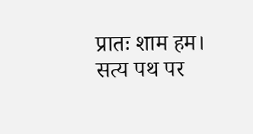प्रातः शाम हम।
सत्य पथ पर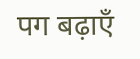पग बढ़ाएँ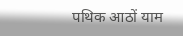पथिक आठों याम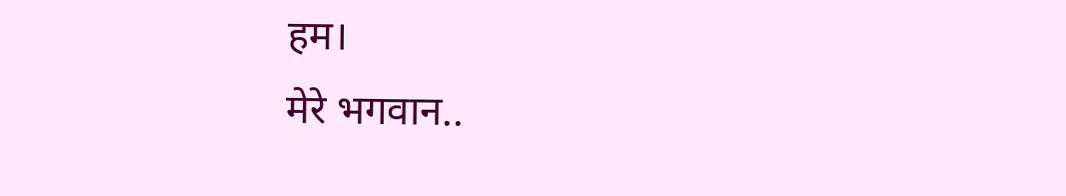हम।
मेरे भगवान..